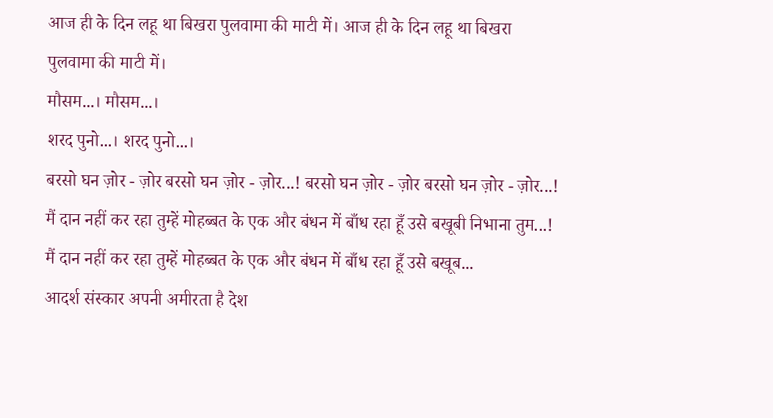आज ही के दिन लहू था बिखरा पुलवामा की माटी में। आज ही के दिन लहू था बिखरा पुलवामा की माटी में।
मौसम...। मौसम...।
शरद पुनो...। शरद पुनो...।
बरसो घन ज़ोर - ज़ोर बरसो घन ज़ोर - ज़ोर...! बरसो घन ज़ोर - ज़ोर बरसो घन ज़ोर - ज़ोर...!
मैं दान नहीं कर रहा तुम्हें मोहब्बत के एक और बंधन में बाँध रहा हूँ उसे बखूबी निभाना तुम...! मैं दान नहीं कर रहा तुम्हें मोहब्बत के एक और बंधन में बाँध रहा हूँ उसे बखूब...
आदर्श संस्कार अपनी अमीरता है देश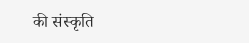की संस्कृति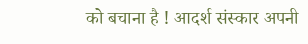को बचाना है ! आदर्श संस्कार अपनी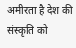अमीरता है देश की संस्कृति को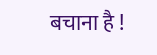बचाना है !